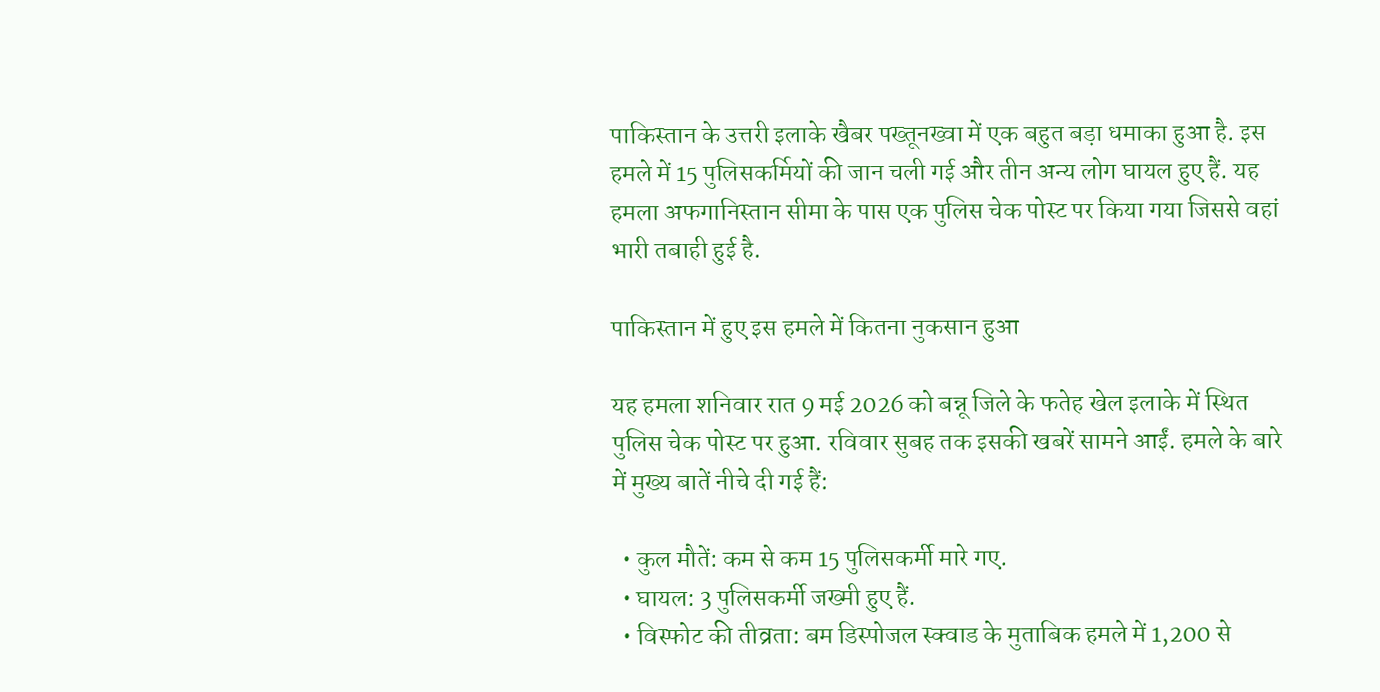पाकिस्तान के उत्तरी इलाके खैबर पख्तूनख्वा में एक बहुत बड़ा धमाका हुआ है. इस हमले में 15 पुलिसकर्मियों की जान चली गई और तीन अन्य लोग घायल हुए हैं. यह हमला अफगानिस्तान सीमा के पास एक पुलिस चेक पोस्ट पर किया गया जिससे वहां भारी तबाही हुई है.

पाकिस्तान में हुए इस हमले में कितना नुकसान हुआ

यह हमला शनिवार रात 9 मई 2026 को बन्नू जिले के फतेह खेल इलाके में स्थित पुलिस चेक पोस्ट पर हुआ. रविवार सुबह तक इसकी खबरें सामने आईं. हमले के बारे में मुख्य बातें नीचे दी गई हैं:

  • कुल मौतें: कम से कम 15 पुलिसकर्मी मारे गए.
  • घायल: 3 पुलिसकर्मी जख्मी हुए हैं.
  • विस्फोट की तीव्रता: बम डिस्पोजल स्क्वाड के मुताबिक हमले में 1,200 से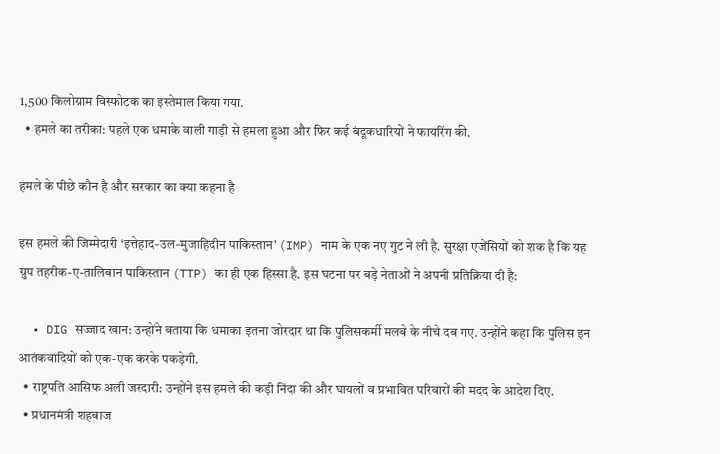1,500 किलोग्राम विस्फोटक का इस्तेमाल किया गया.
  • हमले का तरीका: पहले एक धमाके वाली गाड़ी से हमला हुआ और फिर कई बंदूकधारियों ने फायरिंग की.

हमले के पीछे कौन है और सरकार का क्या कहना है

इस हमले की जिम्मेदारी ‘इत्तेहाद-उल-मुजाहिदीन पाकिस्तान’ (IMP) नाम के एक नए गुट ने ली है. सुरक्षा एजेंसियों को शक है कि यह ग्रुप तहरीक-ए-तालिबान पाकिस्तान (TTP) का ही एक हिस्सा है. इस घटना पर बड़े नेताओं ने अपनी प्रतिक्रिया दी है:

  • DIG सज्जाद खान: उन्होंने बताया कि धमाका इतना जोरदार था कि पुलिसकर्मी मलबे के नीचे दब गए. उन्होंने कहा कि पुलिस इन आतंकवादियों को एक-एक करके पकड़ेगी.
  • राष्ट्रपति आसिफ अली जरदारी: उन्होंने इस हमले की कड़ी निंदा की और घायलों व प्रभावित परिवारों की मदद के आदेश दिए.
  • प्रधानमंत्री शहबाज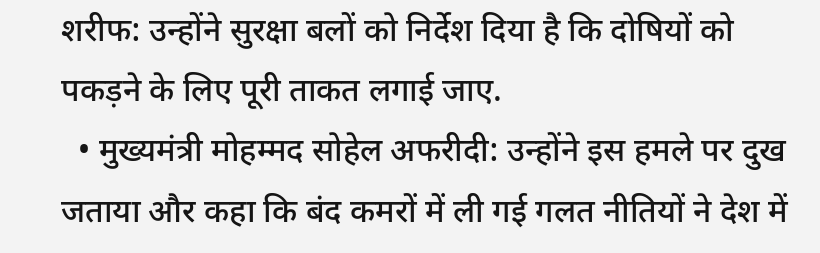शरीफ: उन्होंने सुरक्षा बलों को निर्देश दिया है कि दोषियों को पकड़ने के लिए पूरी ताकत लगाई जाए.
  • मुख्यमंत्री मोहम्मद सोहेल अफरीदी: उन्होंने इस हमले पर दुख जताया और कहा कि बंद कमरों में ली गई गलत नीतियों ने देश में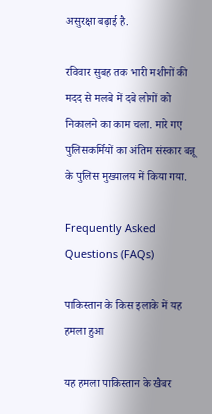असुरक्षा बढ़ाई है.

रविवार सुबह तक भारी मशीनों की मदद से मलबे में दबे लोगों को निकालने का काम चला. मारे गए पुलिसकर्मियों का अंतिम संस्कार बन्नू के पुलिस मुख्यालय में किया गया.

Frequently Asked Questions (FAQs)

पाकिस्तान के किस इलाके में यह हमला हुआ

यह हमला पाकिस्तान के खैबर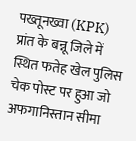पख्तूनख्वा (KPK) प्रांत के बन्नू जिले में स्थित फतेह खेल पुलिस चेक पोस्ट पर हुआ जो अफगानिस्तान सीमा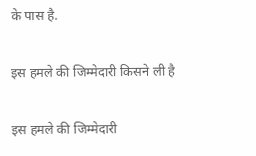के पास है.

इस हमले की जिम्मेदारी किसने ली है

इस हमले की जिम्मेदारी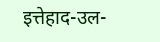इत्तेहाद-उल-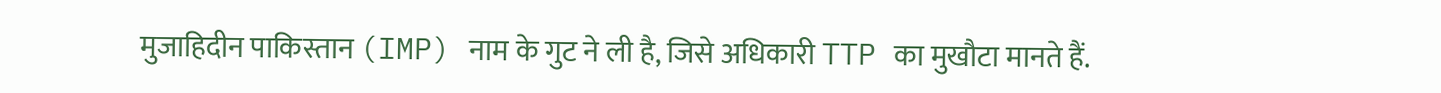मुजाहिदीन पाकिस्तान (IMP) नाम के गुट ने ली है, जिसे अधिकारी TTP का मुखौटा मानते हैं.